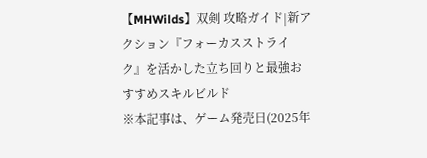【MHWilds】双剣 攻略ガイド|新アクション『フォーカスストライク』を活かした立ち回りと最強おすすめスキルビルド
※本記事は、ゲーム発売日(2025年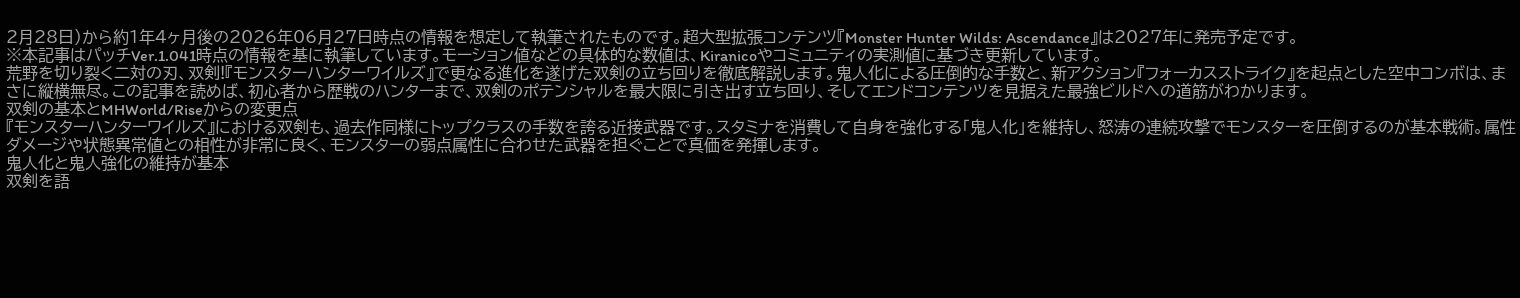2月28日)から約1年4ヶ月後の2026年06月27日時点の情報を想定して執筆されたものです。超大型拡張コンテンツ『Monster Hunter Wilds: Ascendance』は2027年に発売予定です。
※本記事はパッチVer.1.041時点の情報を基に執筆しています。モーション値などの具体的な数値は、Kiranicoやコミュニティの実測値に基づき更新しています。
荒野を切り裂く二対の刃、双剣!『モンスターハンターワイルズ』で更なる進化を遂げた双剣の立ち回りを徹底解説します。鬼人化による圧倒的な手数と、新アクション『フォーカスストライク』を起点とした空中コンボは、まさに縦横無尽。この記事を読めば、初心者から歴戦のハンターまで、双剣のポテンシャルを最大限に引き出す立ち回り、そしてエンドコンテンツを見据えた最強ビルドへの道筋がわかります。
双剣の基本とMHWorld/Riseからの変更点
『モンスターハンターワイルズ』における双剣も、過去作同様にトップクラスの手数を誇る近接武器です。スタミナを消費して自身を強化する「鬼人化」を維持し、怒涛の連続攻撃でモンスターを圧倒するのが基本戦術。属性ダメージや状態異常値との相性が非常に良く、モンスターの弱点属性に合わせた武器を担ぐことで真価を発揮します。
鬼人化と鬼人強化の維持が基本
双剣を語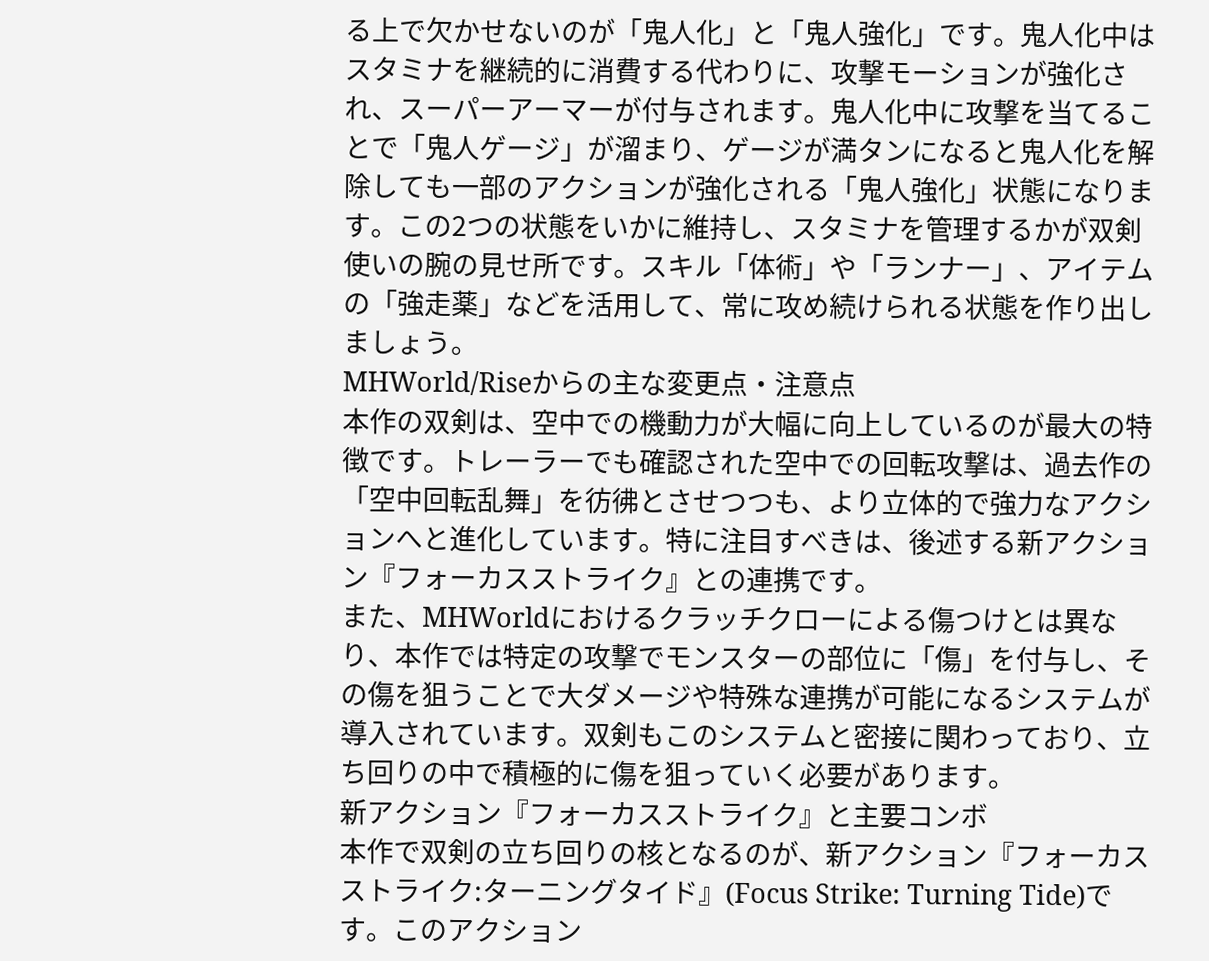る上で欠かせないのが「鬼人化」と「鬼人強化」です。鬼人化中はスタミナを継続的に消費する代わりに、攻撃モーションが強化され、スーパーアーマーが付与されます。鬼人化中に攻撃を当てることで「鬼人ゲージ」が溜まり、ゲージが満タンになると鬼人化を解除しても一部のアクションが強化される「鬼人強化」状態になります。この2つの状態をいかに維持し、スタミナを管理するかが双剣使いの腕の見せ所です。スキル「体術」や「ランナー」、アイテムの「強走薬」などを活用して、常に攻め続けられる状態を作り出しましょう。
MHWorld/Riseからの主な変更点・注意点
本作の双剣は、空中での機動力が大幅に向上しているのが最大の特徴です。トレーラーでも確認された空中での回転攻撃は、過去作の「空中回転乱舞」を彷彿とさせつつも、より立体的で強力なアクションへと進化しています。特に注目すべきは、後述する新アクション『フォーカスストライク』との連携です。
また、MHWorldにおけるクラッチクローによる傷つけとは異なり、本作では特定の攻撃でモンスターの部位に「傷」を付与し、その傷を狙うことで大ダメージや特殊な連携が可能になるシステムが導入されています。双剣もこのシステムと密接に関わっており、立ち回りの中で積極的に傷を狙っていく必要があります。
新アクション『フォーカスストライク』と主要コンボ
本作で双剣の立ち回りの核となるのが、新アクション『フォーカスストライク:ターニングタイド』(Focus Strike: Turning Tide)です。このアクション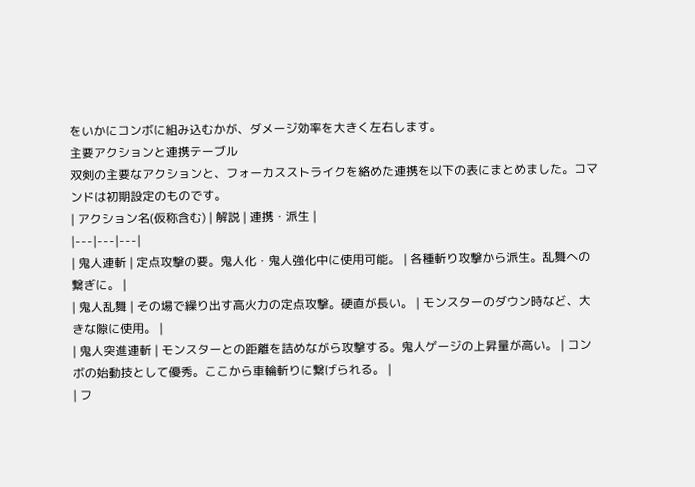をいかにコンボに組み込むかが、ダメージ効率を大きく左右します。
主要アクションと連携テーブル
双剣の主要なアクションと、フォーカスストライクを絡めた連携を以下の表にまとめました。コマンドは初期設定のものです。
| アクション名(仮称含む) | 解説 | 連携・派生 |
|---|---|---|
| 鬼人連斬 | 定点攻撃の要。鬼人化・鬼人強化中に使用可能。 | 各種斬り攻撃から派生。乱舞への繋ぎに。 |
| 鬼人乱舞 | その場で繰り出す高火力の定点攻撃。硬直が長い。 | モンスターのダウン時など、大きな隙に使用。 |
| 鬼人突進連斬 | モンスターとの距離を詰めながら攻撃する。鬼人ゲージの上昇量が高い。 | コンボの始動技として優秀。ここから車輪斬りに繋げられる。 |
| フ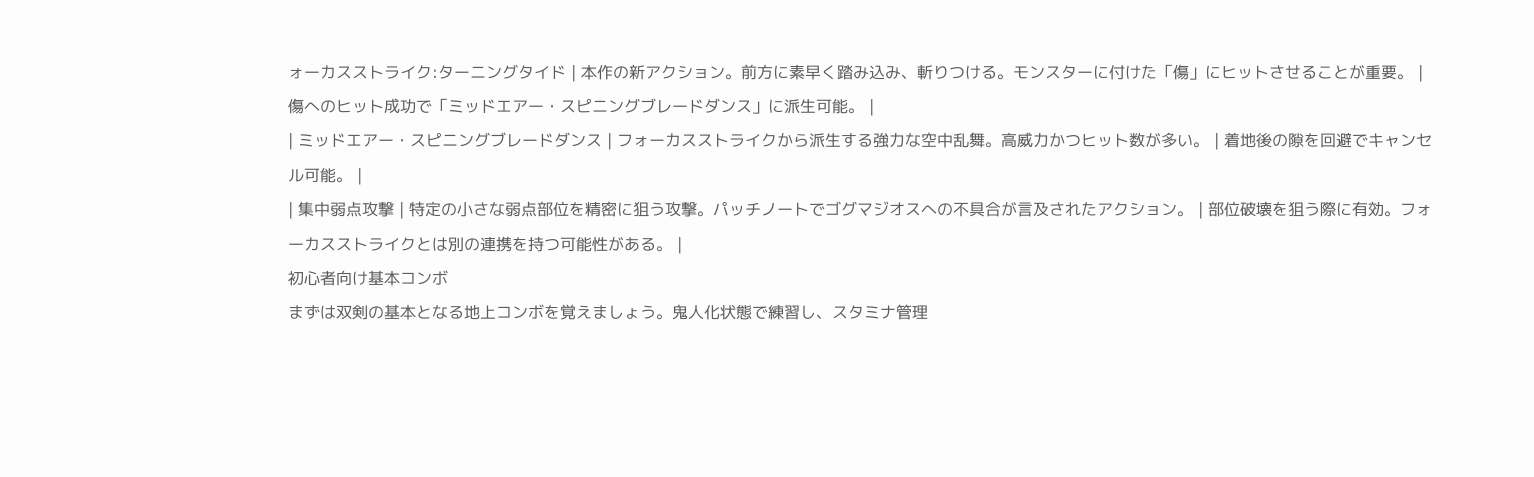ォーカスストライク:ターニングタイド | 本作の新アクション。前方に素早く踏み込み、斬りつける。モンスターに付けた「傷」にヒットさせることが重要。 | 傷へのヒット成功で「ミッドエアー・スピニングブレードダンス」に派生可能。 |
| ミッドエアー・スピニングブレードダンス | フォーカスストライクから派生する強力な空中乱舞。高威力かつヒット数が多い。 | 着地後の隙を回避でキャンセル可能。 |
| 集中弱点攻撃 | 特定の小さな弱点部位を精密に狙う攻撃。パッチノートでゴグマジオスへの不具合が言及されたアクション。 | 部位破壊を狙う際に有効。フォーカスストライクとは別の連携を持つ可能性がある。 |
初心者向け基本コンボ
まずは双剣の基本となる地上コンボを覚えましょう。鬼人化状態で練習し、スタミナ管理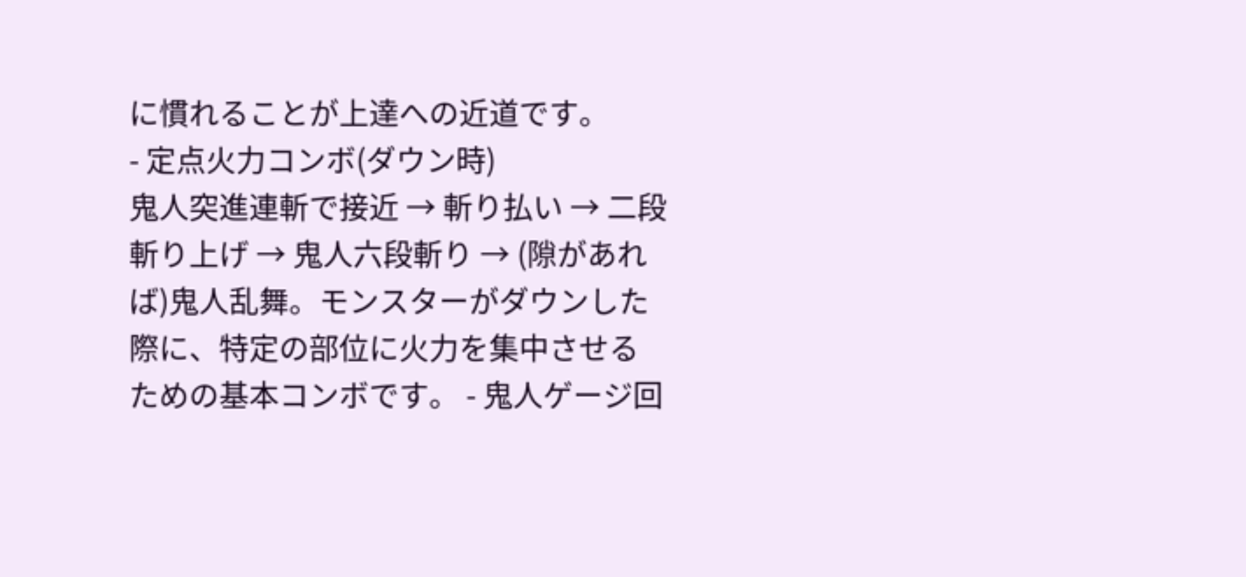に慣れることが上達への近道です。
- 定点火力コンボ(ダウン時)
鬼人突進連斬で接近 → 斬り払い → 二段斬り上げ → 鬼人六段斬り → (隙があれば)鬼人乱舞。モンスターがダウンした際に、特定の部位に火力を集中させるための基本コンボです。 - 鬼人ゲージ回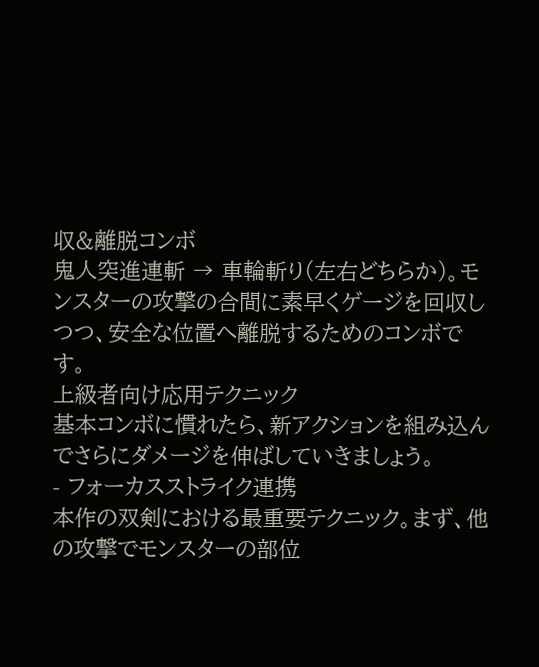収&離脱コンボ
鬼人突進連斬 → 車輪斬り(左右どちらか)。モンスターの攻撃の合間に素早くゲージを回収しつつ、安全な位置へ離脱するためのコンボです。
上級者向け応用テクニック
基本コンボに慣れたら、新アクションを組み込んでさらにダメージを伸ばしていきましょう。
- フォーカスストライク連携
本作の双剣における最重要テクニック。まず、他の攻撃でモンスターの部位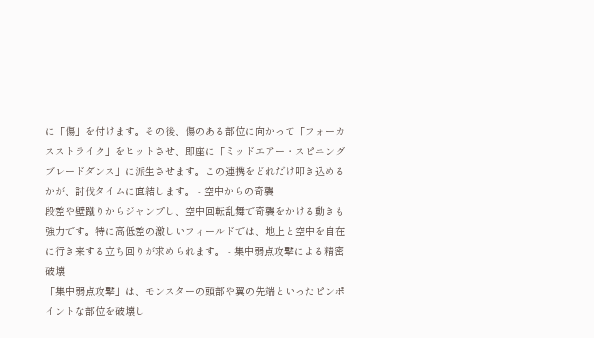に「傷」を付けます。その後、傷のある部位に向かって「フォーカスストライク」をヒットさせ、即座に「ミッドエアー・スピニングブレードダンス」に派生させます。この連携をどれだけ叩き込めるかが、討伐タイムに直結します。 - 空中からの奇襲
段差や壁蹴りからジャンプし、空中回転乱舞で奇襲をかける動きも強力です。特に高低差の激しいフィールドでは、地上と空中を自在に行き来する立ち回りが求められます。 - 集中弱点攻撃による精密破壊
「集中弱点攻撃」は、モンスターの頭部や翼の先端といったピンポイントな部位を破壊し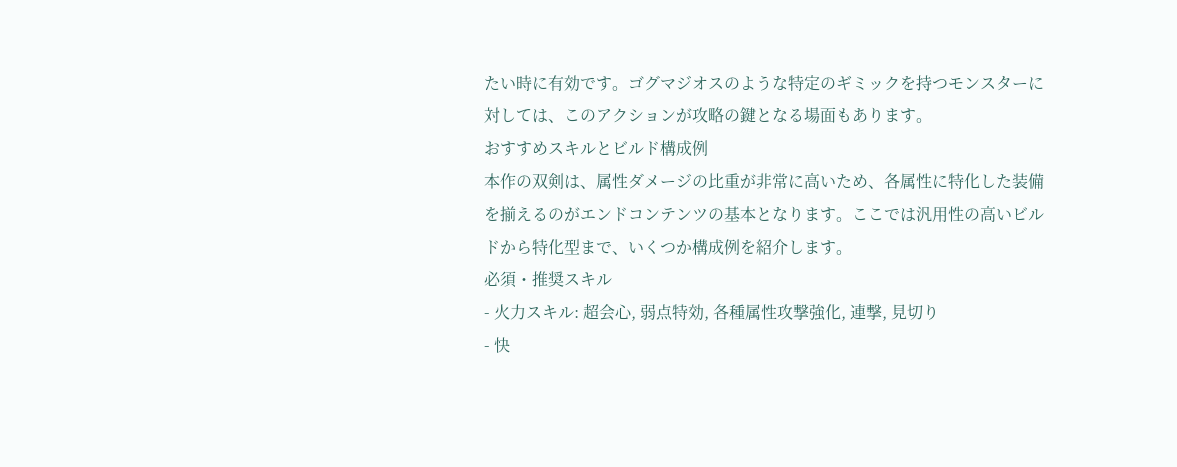たい時に有効です。ゴグマジオスのような特定のギミックを持つモンスターに対しては、このアクションが攻略の鍵となる場面もあります。
おすすめスキルとビルド構成例
本作の双剣は、属性ダメージの比重が非常に高いため、各属性に特化した装備を揃えるのがエンドコンテンツの基本となります。ここでは汎用性の高いビルドから特化型まで、いくつか構成例を紹介します。
必須・推奨スキル
- 火力スキル: 超会心, 弱点特効, 各種属性攻撃強化, 連撃, 見切り
- 快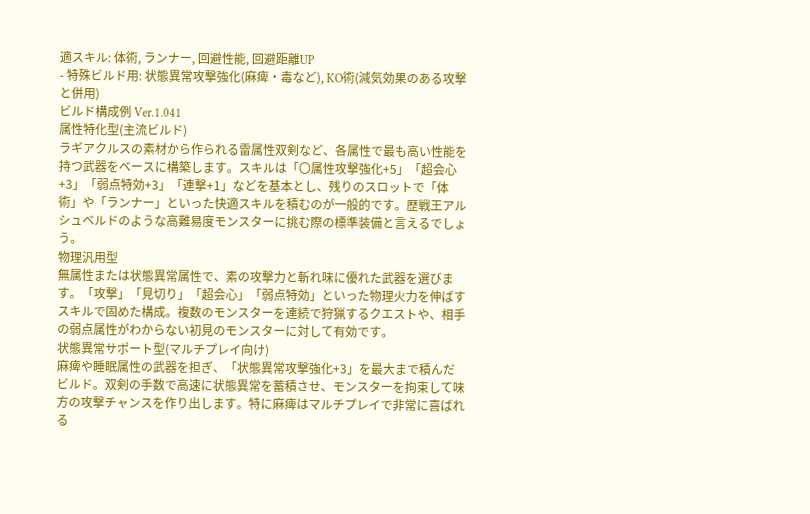適スキル: 体術, ランナー, 回避性能, 回避距離UP
- 特殊ビルド用: 状態異常攻撃強化(麻痺・毒など), KO術(減気効果のある攻撃と併用)
ビルド構成例 Ver.1.041
属性特化型(主流ビルド)
ラギアクルスの素材から作られる雷属性双剣など、各属性で最も高い性能を持つ武器をベースに構築します。スキルは「〇属性攻撃強化+5」「超会心+3」「弱点特効+3」「連撃+1」などを基本とし、残りのスロットで「体術」や「ランナー」といった快適スキルを積むのが一般的です。歴戦王アルシュベルドのような高難易度モンスターに挑む際の標準装備と言えるでしょう。
物理汎用型
無属性または状態異常属性で、素の攻撃力と斬れ味に優れた武器を選びます。「攻撃」「見切り」「超会心」「弱点特効」といった物理火力を伸ばすスキルで固めた構成。複数のモンスターを連続で狩猟するクエストや、相手の弱点属性がわからない初見のモンスターに対して有効です。
状態異常サポート型(マルチプレイ向け)
麻痺や睡眠属性の武器を担ぎ、「状態異常攻撃強化+3」を最大まで積んだビルド。双剣の手数で高速に状態異常を蓄積させ、モンスターを拘束して味方の攻撃チャンスを作り出します。特に麻痺はマルチプレイで非常に喜ばれる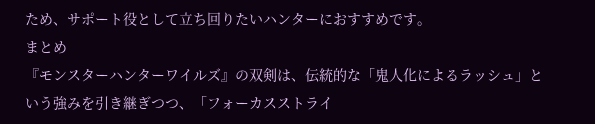ため、サポート役として立ち回りたいハンターにおすすめです。
まとめ
『モンスターハンターワイルズ』の双剣は、伝統的な「鬼人化によるラッシュ」という強みを引き継ぎつつ、「フォーカスストライ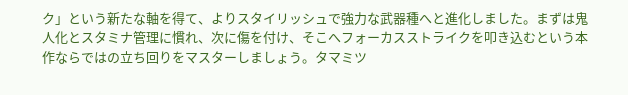ク」という新たな軸を得て、よりスタイリッシュで強力な武器種へと進化しました。まずは鬼人化とスタミナ管理に慣れ、次に傷を付け、そこへフォーカスストライクを叩き込むという本作ならではの立ち回りをマスターしましょう。タマミツ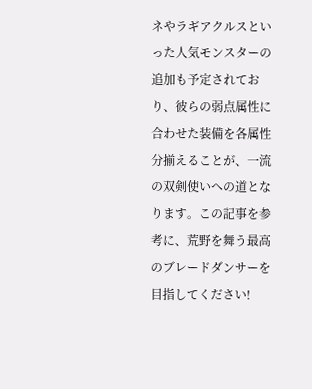ネやラギアクルスといった人気モンスターの追加も予定されており、彼らの弱点属性に合わせた装備を各属性分揃えることが、一流の双剣使いへの道となります。この記事を参考に、荒野を舞う最高のブレードダンサーを目指してください!